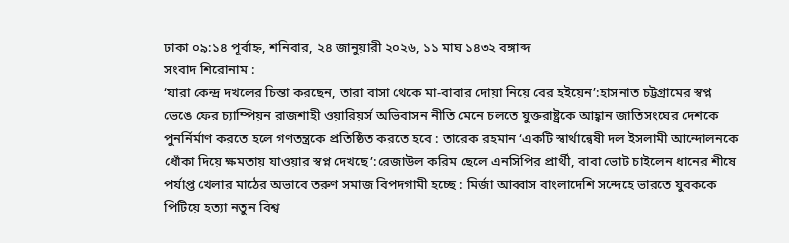ঢাকা ০৯:১৪ পূর্বাহ্ন, শনিবার, ২৪ জানুয়ারী ২০২৬, ১১ মাঘ ১৪৩২ বঙ্গাব্দ
সংবাদ শিরোনাম :
‘যারা কেন্দ্র দখলের চিন্তা করছেন, তারা বাসা থেকে মা-বাবার দোয়া নিয়ে বের হইয়েন’:হাসনাত চট্টগ্রামের স্বপ্ন ভেঙে ফের চ্যাম্পিয়ন রাজশাহী ওয়ারিয়র্স অভিবাসন নীতি মেনে চলতে যুক্তরাষ্ট্রকে আহ্বান জাতিসংঘের দেশকে পুনর্নির্মাণ করতে হলে গণতন্ত্রকে প্রতিষ্ঠিত করতে হবে : তারেক রহমান ‘একটি স্বার্থান্বেষী দল ইসলামী আন্দোলনকে ধোঁকা দিয়ে ক্ষমতায় যাওয়ার স্বপ্ন দেখছে’:রেজাউল করিম ছেলে এনসিপির প্রার্থী, বাবা ভোট চাইলেন ধানের শীষে পর্যাপ্ত খেলার মাঠের অভাবে তরুণ সমাজ বিপদগামী হচ্ছে : মির্জা আব্বাস বাংলাদেশি সন্দেহে ভারতে যুবককে পিটিয়ে হত্যা নতুন বিশ্ব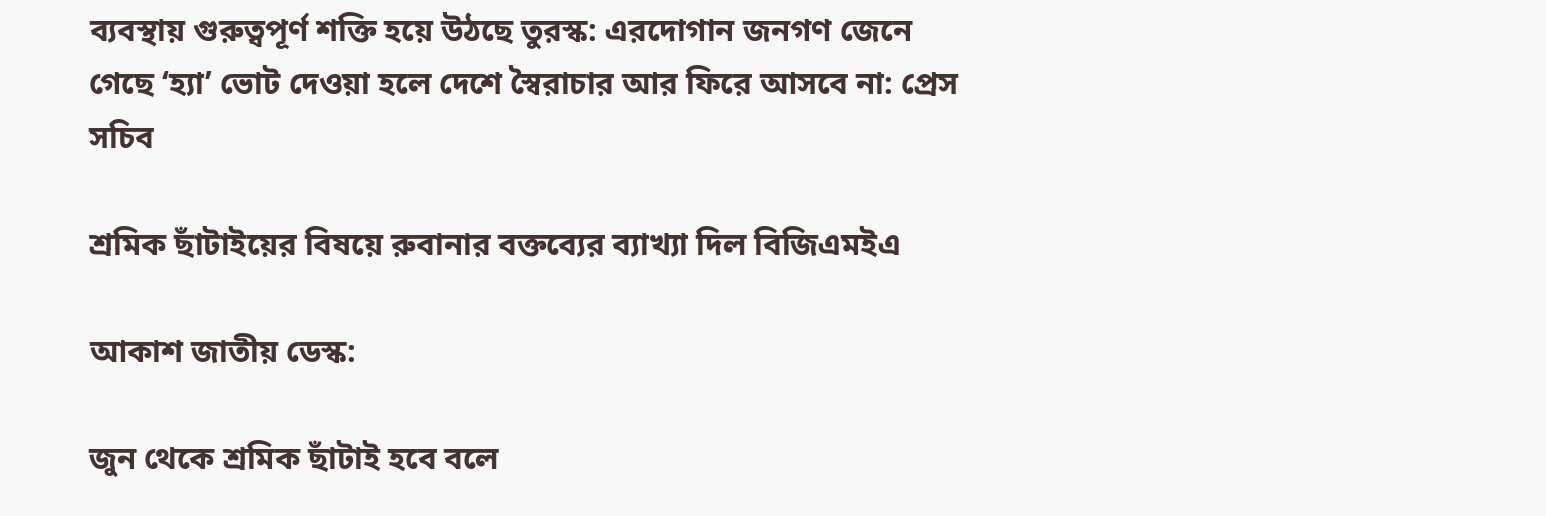ব্যবস্থায় গুরুত্বপূর্ণ শক্তি হয়ে উঠছে তুরস্ক: এরদোগান জনগণ জেনে গেছে ‘হ্যা’ ভোট দেওয়া হলে দেশে স্বৈরাচার আর ফিরে আসবে না: প্রেস সচিব

শ্রমিক ছাঁটাইয়ের বিষয়ে রুবানার বক্তব্যের ব্যাখ্যা দিল বিজিএমইএ

আকাশ জাতীয় ডেস্ক:

জুন থেকে শ্রমিক ছাঁটাই হবে বলে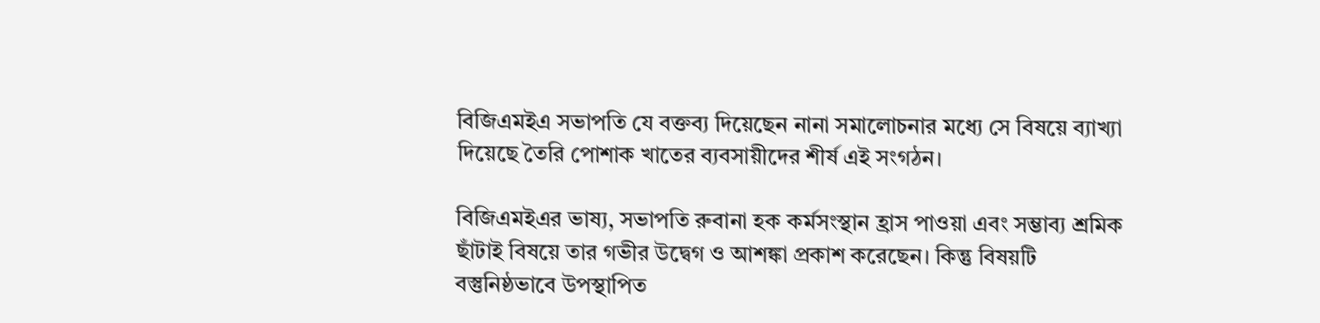বিজিএমইএ সভাপতি যে বক্তব্য দিয়েছেন নানা সমালোচনার মধ্যে সে বিষয়ে ব্যাখ্যা দিয়েছে তৈরি পোশাক খাতের ব্যবসায়ীদের শীর্ষ এই সংগঠন।

বিজিএমইএর ভাষ্য, সভাপতি রুবানা হক কর্মসংস্থান হ্রাস পাওয়া এবং সম্ভাব্য শ্রমিক ছাঁটাই বিষয়ে তার গভীর উদ্বেগ ও আশঙ্কা প্রকাশ করেছেন। কিন্তু বিষয়টি বস্তুনিষ্ঠভাবে উপস্থাপিত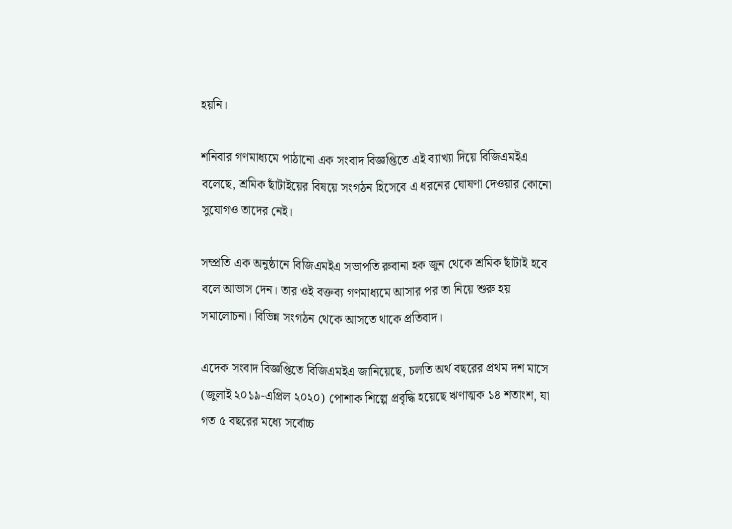হয়নি।

শনিবার গণমাধ্যমে পাঠানো এক সংবাদ বিজ্ঞপ্তিতে এই ব্যাখ্যা দিয়ে বিজিএমইএ বলেছে, শ্রমিক ছাঁটাইয়ের বিষয়ে সংগঠন হিসেবে এ ধরনের ঘোষণা দেওয়ার কোনো সুযোগও তাদের নেই।

সম্প্রতি এক অনুষ্ঠানে বিজিএমইএ সভাপতি রুবানা হক জুন থেকে শ্রমিক ছাঁটাই হবে বলে আভাস দেন। তার ওই বক্তব্য গণমাধ্যমে আসার পর তা নিয়ে শুরু হয় সমালোচনা। বিভিন্ন সংগঠন থেকে আসতে থাকে প্রতিবাদ।

এদেক সংবাদ বিজ্ঞপ্তিতে বিজিএমইএ জানিয়েছে, চলতি অর্থ বছরের প্রথম দশ মাসে (জুলাই ২০১৯-এপ্রিল ২০২০) পোশাক শিল্পে প্রবৃদ্ধি হয়েছে ঋণাত্মক ১৪ শতাংশ, যা গত ৫ বছরের মধ্যে সর্বোচ্চ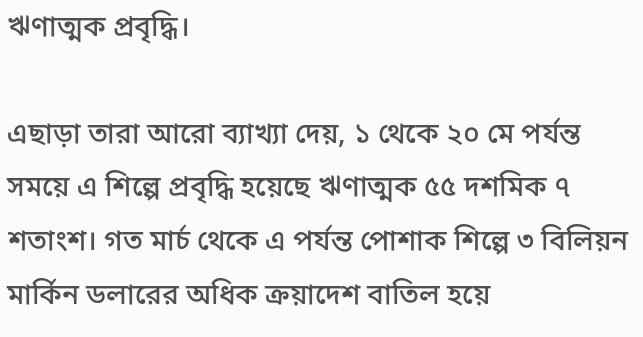ঋণাত্মক প্রবৃদ্ধি।

এছাড়া তারা আরো ব্যাখ্যা দেয়, ১ থেকে ২০ মে পর্যন্ত সময়ে এ শিল্পে প্রবৃদ্ধি হয়েছে ঋণাত্মক ৫৫ দশমিক ৭ শতাংশ। গত মার্চ থেকে এ পর্যন্ত পোশাক শিল্পে ৩ বিলিয়ন মার্কিন ডলারের অধিক ক্রয়াদেশ বাতিল হয়ে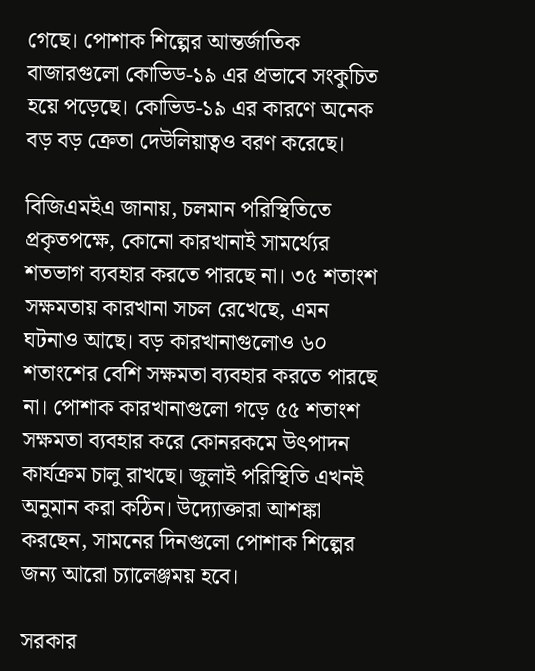গেছে। পোশাক শিল্পের আন্তর্জাতিক বাজারগুলো কোভিড-১৯ এর প্রভাবে সংকুচিত হয়ে পড়েছে। কোভিড-১৯ এর কারণে অনেক বড় বড় ক্রেতা দেউলিয়াত্বও বরণ করেছে।

বিজিএমইএ জানায়, চলমান পরিস্থিতিতে প্রকৃতপক্ষে, কোনো কারখানাই সামর্থ্যের শতভাগ ব্যবহার করতে পারছে না। ৩৫ শতাংশ সক্ষমতায় কারখানা সচল রেখেছে, এমন ঘটনাও আছে। বড় কারখানাগুলোও ৬০ শতাংশের বেশি সক্ষমতা ব্যবহার করতে পারছে না। পোশাক কারখানাগুলো গড়ে ৫৫ শতাংশ সক্ষমতা ব্যবহার করে কোনরকমে উৎপাদন কার্যক্রম চালু রাখছে। জুলাই পরিস্থিতি এখনই অনুমান করা কঠিন। উদ্যোক্তারা আশঙ্কা করছেন, সামনের দিনগুলো পোশাক শিল্পের জন্য আরো চ্যালেঞ্জময় হবে।

সরকার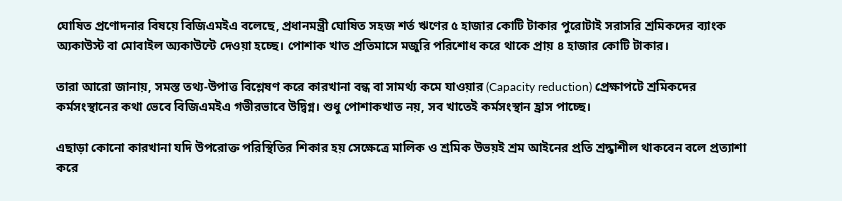ঘোষিত প্রণোদনার বিষয়ে বিজিএমইএ বলেছে, প্রধানমন্ত্রী ঘোষিত সহজ শর্ত ঋণের ৫ হাজার কোটি টাকার পুরোটাই সরাসরি শ্রমিকদের ব্যাংক অ্যকাউস্ট বা মোবাইল অ্যকাউন্টে দেওয়া হচ্ছে। পোশাক খাত প্রতিমাসে মজুরি পরিশোধ করে থাকে প্রায় ৪ হাজার কোটি টাকার।

তারা আরো জানায়, সমস্ত তথ্য-উপাত্ত বিশ্লেষণ করে কারখানা বন্ধ বা সামর্থ্য কমে যাওয়ার (Capacity reduction) প্রেক্ষাপটে শ্রমিকদের কর্মসংস্থানের কথা ভেবে বিজিএমইএ গভীরভাবে উদ্বিগ্ন। শুধু পোশাকখাত নয়, সব খাতেই কর্মসংস্থান হ্রাস পাচ্ছে।

এছাড়া কোনো কারখানা যদি উপরোক্ত পরিস্থিতির শিকার হয় সেক্ষেত্রে মালিক ও শ্রমিক উভয়ই শ্রম আইনের প্রতি শ্রদ্ধাশীল থাকবেন বলে প্রত্যাশা করে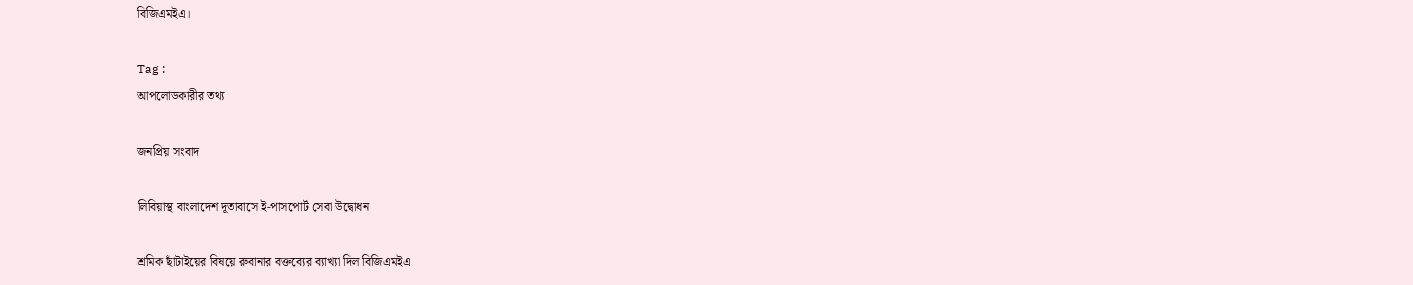বিজিএমইএ।

Tag :
আপলোডকারীর তথ্য

জনপ্রিয় সংবাদ

লিবিয়াস্থ বাংলাদেশ দূতাবাসে ই-পাসপোর্ট সেবা উদ্বোধন

শ্রমিক ছাঁটাইয়ের বিষয়ে রুবানার বক্তব্যের ব্যাখ্যা দিল বিজিএমইএ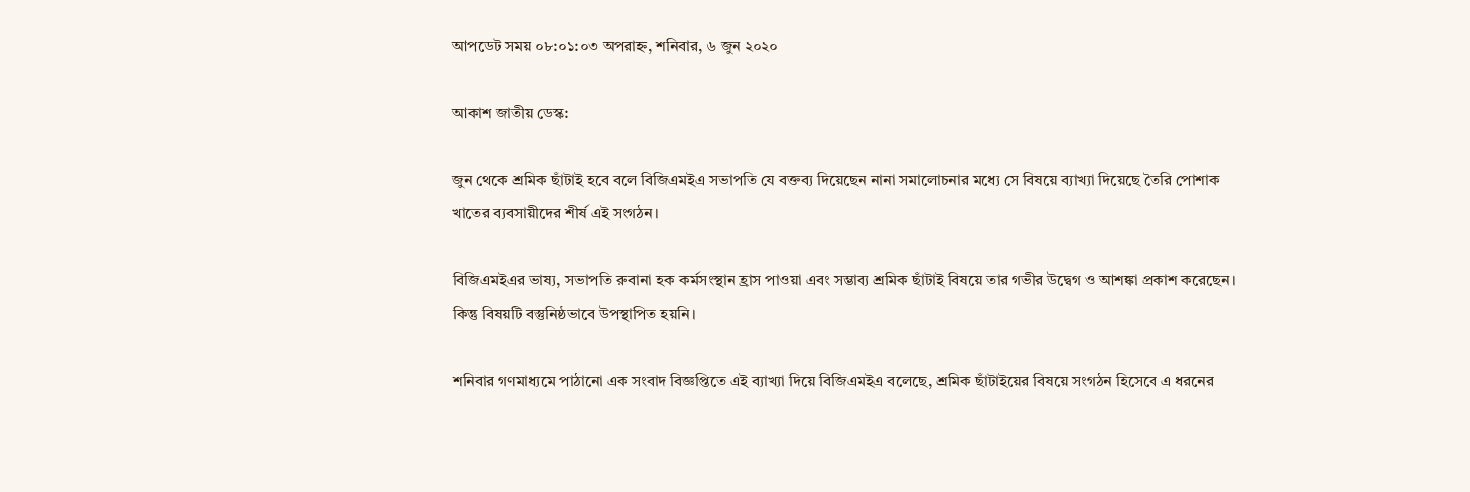আপডেট সময় ০৮:০১:০৩ অপরাহ্ন, শনিবার, ৬ জুন ২০২০

আকাশ জাতীয় ডেস্ক:

জুন থেকে শ্রমিক ছাঁটাই হবে বলে বিজিএমইএ সভাপতি যে বক্তব্য দিয়েছেন নানা সমালোচনার মধ্যে সে বিষয়ে ব্যাখ্যা দিয়েছে তৈরি পোশাক খাতের ব্যবসায়ীদের শীর্ষ এই সংগঠন।

বিজিএমইএর ভাষ্য, সভাপতি রুবানা হক কর্মসংস্থান হ্রাস পাওয়া এবং সম্ভাব্য শ্রমিক ছাঁটাই বিষয়ে তার গভীর উদ্বেগ ও আশঙ্কা প্রকাশ করেছেন। কিন্তু বিষয়টি বস্তুনিষ্ঠভাবে উপস্থাপিত হয়নি।

শনিবার গণমাধ্যমে পাঠানো এক সংবাদ বিজ্ঞপ্তিতে এই ব্যাখ্যা দিয়ে বিজিএমইএ বলেছে, শ্রমিক ছাঁটাইয়ের বিষয়ে সংগঠন হিসেবে এ ধরনের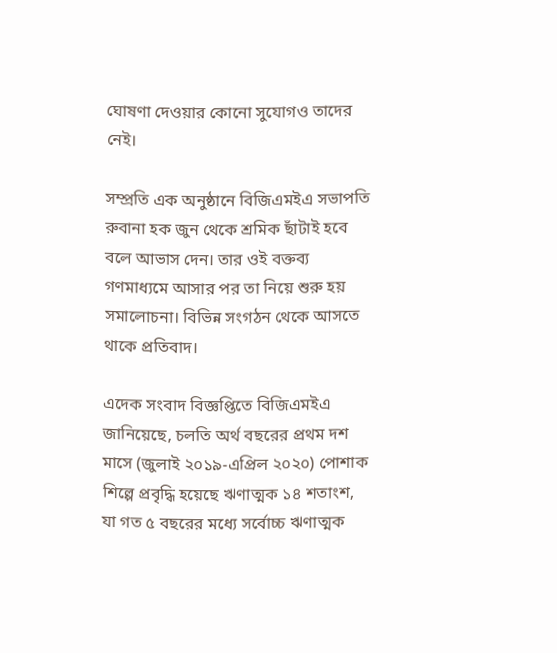ঘোষণা দেওয়ার কোনো সুযোগও তাদের নেই।

সম্প্রতি এক অনুষ্ঠানে বিজিএমইএ সভাপতি রুবানা হক জুন থেকে শ্রমিক ছাঁটাই হবে বলে আভাস দেন। তার ওই বক্তব্য গণমাধ্যমে আসার পর তা নিয়ে শুরু হয় সমালোচনা। বিভিন্ন সংগঠন থেকে আসতে থাকে প্রতিবাদ।

এদেক সংবাদ বিজ্ঞপ্তিতে বিজিএমইএ জানিয়েছে, চলতি অর্থ বছরের প্রথম দশ মাসে (জুলাই ২০১৯-এপ্রিল ২০২০) পোশাক শিল্পে প্রবৃদ্ধি হয়েছে ঋণাত্মক ১৪ শতাংশ, যা গত ৫ বছরের মধ্যে সর্বোচ্চ ঋণাত্মক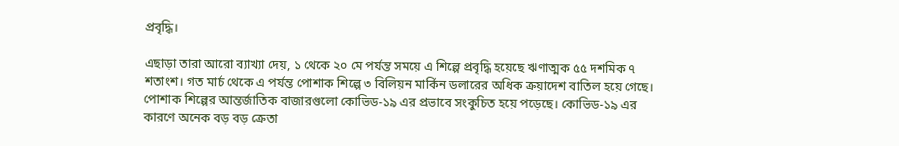প্রবৃদ্ধি।

এছাড়া তারা আরো ব্যাখ্যা দেয়, ১ থেকে ২০ মে পর্যন্ত সময়ে এ শিল্পে প্রবৃদ্ধি হয়েছে ঋণাত্মক ৫৫ দশমিক ৭ শতাংশ। গত মার্চ থেকে এ পর্যন্ত পোশাক শিল্পে ৩ বিলিয়ন মার্কিন ডলারের অধিক ক্রয়াদেশ বাতিল হয়ে গেছে। পোশাক শিল্পের আন্তর্জাতিক বাজারগুলো কোভিড-১৯ এর প্রভাবে সংকুচিত হয়ে পড়েছে। কোভিড-১৯ এর কারণে অনেক বড় বড় ক্রেতা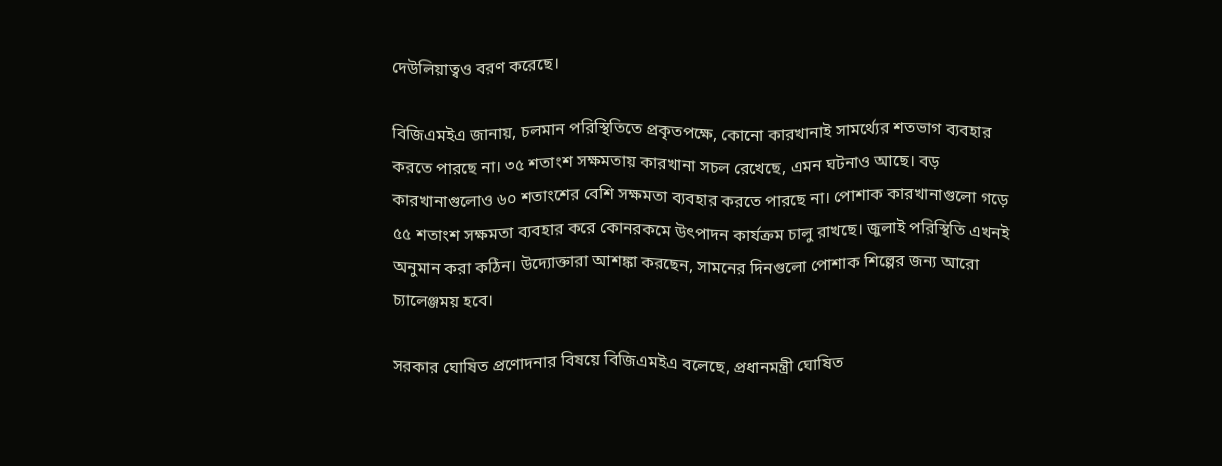দেউলিয়াত্বও বরণ করেছে।

বিজিএমইএ জানায়, চলমান পরিস্থিতিতে প্রকৃতপক্ষে, কোনো কারখানাই সামর্থ্যের শতভাগ ব্যবহার করতে পারছে না। ৩৫ শতাংশ সক্ষমতায় কারখানা সচল রেখেছে, এমন ঘটনাও আছে। বড় কারখানাগুলোও ৬০ শতাংশের বেশি সক্ষমতা ব্যবহার করতে পারছে না। পোশাক কারখানাগুলো গড়ে ৫৫ শতাংশ সক্ষমতা ব্যবহার করে কোনরকমে উৎপাদন কার্যক্রম চালু রাখছে। জুলাই পরিস্থিতি এখনই অনুমান করা কঠিন। উদ্যোক্তারা আশঙ্কা করছেন, সামনের দিনগুলো পোশাক শিল্পের জন্য আরো চ্যালেঞ্জময় হবে।

সরকার ঘোষিত প্রণোদনার বিষয়ে বিজিএমইএ বলেছে, প্রধানমন্ত্রী ঘোষিত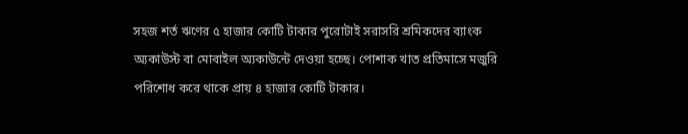সহজ শর্ত ঋণের ৫ হাজার কোটি টাকার পুরোটাই সরাসরি শ্রমিকদের ব্যাংক অ্যকাউস্ট বা মোবাইল অ্যকাউন্টে দেওয়া হচ্ছে। পোশাক খাত প্রতিমাসে মজুরি পরিশোধ করে থাকে প্রায় ৪ হাজার কোটি টাকার।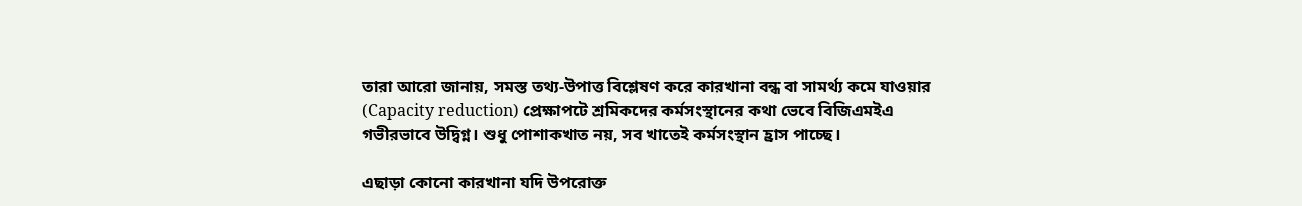তারা আরো জানায়, সমস্ত তথ্য-উপাত্ত বিশ্লেষণ করে কারখানা বন্ধ বা সামর্থ্য কমে যাওয়ার (Capacity reduction) প্রেক্ষাপটে শ্রমিকদের কর্মসংস্থানের কথা ভেবে বিজিএমইএ গভীরভাবে উদ্বিগ্ন। শুধু পোশাকখাত নয়, সব খাতেই কর্মসংস্থান হ্রাস পাচ্ছে।

এছাড়া কোনো কারখানা যদি উপরোক্ত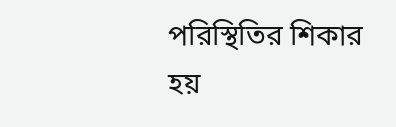পরিস্থিতির শিকার হয়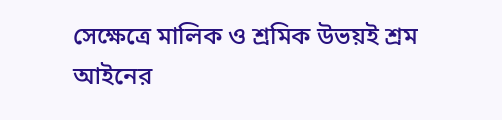সেক্ষেত্রে মালিক ও শ্রমিক উভয়ই শ্রম আইনের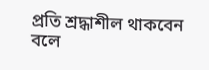প্রতি শ্রদ্ধাশীল থাকবেন বলে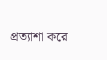প্রত্যাশা করে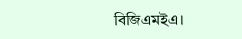বিজিএমইএ।